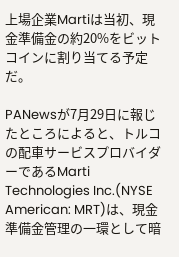上場企業Martiは当初、現金準備金の約20%をビットコインに割り当てる予定だ。

PANewsが7月29日に報じたところによると、トルコの配車サービスプロバイダーであるMarti Technologies Inc.(NYSE American: MRT)は、現金準備金管理の一環として暗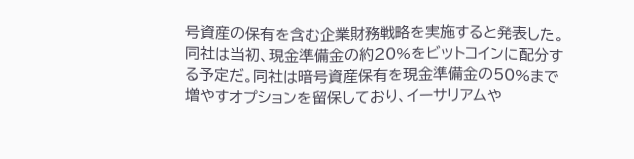号資産の保有を含む企業財務戦略を実施すると発表した。同社は当初、現金準備金の約20%をビットコインに配分する予定だ。同社は暗号資産保有を現金準備金の50%まで増やすオプションを留保しており、イーサリアムや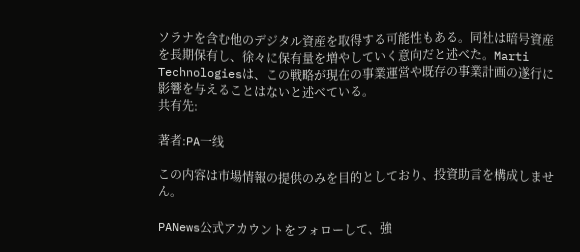ソラナを含む他のデジタル資産を取得する可能性もある。同社は暗号資産を長期保有し、徐々に保有量を増やしていく意向だと述べた。Marti Technologiesは、この戦略が現在の事業運営や既存の事業計画の遂行に影響を与えることはないと述べている。
共有先:

著者:PA一线

この内容は市場情報の提供のみを目的としており、投資助言を構成しません。

PANews公式アカウントをフォローして、強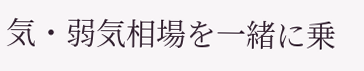気・弱気相場を一緒に乗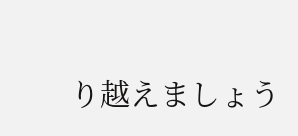り越えましょう